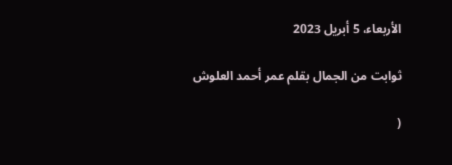الأربعاء، 5 أبريل 2023

ثوابت من الجمال بقلم عمر أحمد العلوش

(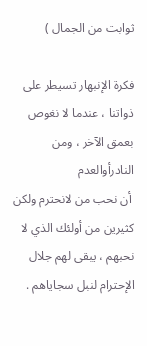ثوابت من الجمال )

فكرة الإنبهار تسيطر على ذواتنا ، عندما لا نغوص بعمق الآخر ، ومن النادرأوالعدم
 أن نحب من لانحترم ولكن كثيرين من أولئك الذي لا نحبهم ، يبقى لهم جلال الإحترام لنبل سجاياهم .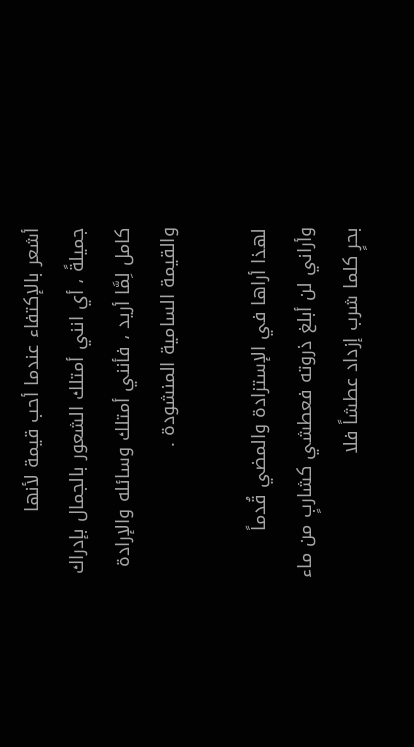أشعر بالإكتفاء عندما أحب قيمة لأنها
جميلةً ، أي انني أمتلك الشعور بالجمال بإدراك كامل لِمَّا أريد ، فأنني أمتلك وسائله والإرادة والقيمة السامية المنشودة .

لهذا أراها في الإستزادة والمضي قُدماً وأراني لن أبلغ ذروته فعطشي كشاربٍ من ماء بحرٍ كلما شرب إزداد عطشاً فلا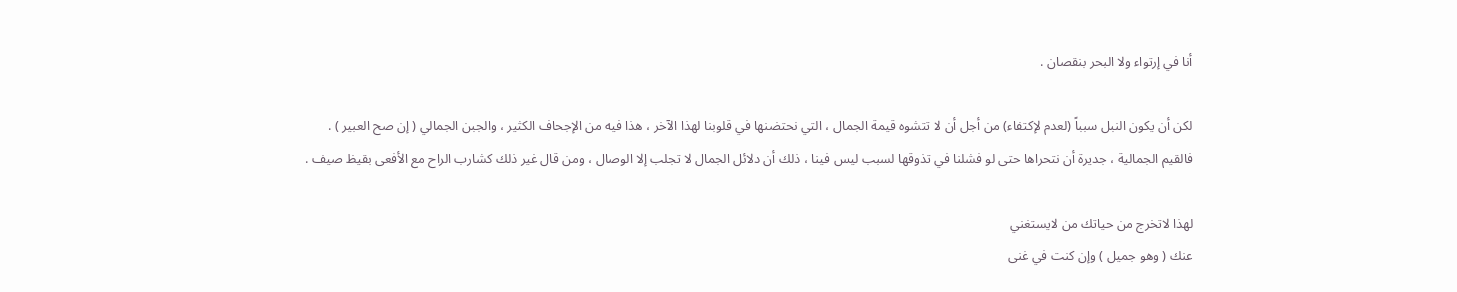أنا في إرتواء ولا البحر بنقصان .

لكن أن يكون النبل سبباً (لعدم لإكتفاء) من أجل أن لا تتشوه قيمة الجمال ، التي نحتضنها في قلوبنا لهذا الآخر ، هذا فيه من الإجحاف الكثير ، والجبن الجمالي ( إن صح العبير ) .
فالقيم الجمالية ، جديرة أن نتحراها حتى لو فشلنا في تذوقها لسبب ليس فينا ، ذلك أن دلائل الجمال لا تجلب إلا الوصال ، ومن قال غير ذلك كشارب الراح مع الأفعى بقيظ صيف .

لهذا لاتخرج من حياتك من لايستغني
عنك ( وهو جميل ) وإن كنت في غنى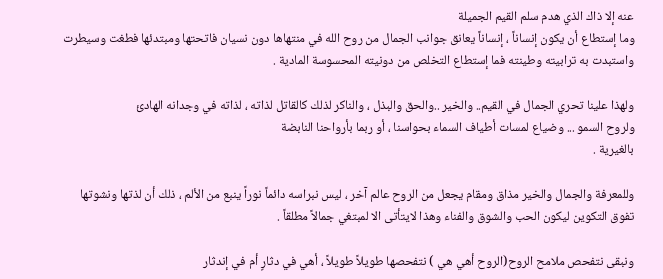عنه إلا ذاك الذي هدم سلم القيم الجميلة
وما إستطاع أن يكون إنساناً ، إنساناً يعانق جوانب الجمال من روح الله في منتهاها دون نسيان فاتحتها ومبتدئها فطغت وسيطرت واستبدت به ترابيته وطينته فما إستطاع التخلص من دونيته المحسوسة المادية .

ولهذا علينا تحري الجمال في القيم.. والخير ..والحق والبذل ، والناكر لذلك كالقاتل لذاته ، لذاته في وجدانه الهادئ
ولروح السمو ... وضياع لمسات أطياف السماء بحواسنا ، أو ربما بأرواحنا النابضة
بالغيرية .

وللمعرفة والجمال والخير مذاق ومقام يجعل من الروح عالم آخر ، ليس نبراسه دائماً نوراً ينبع من الألم ، ذلك أن لذتها ونشوتها تفوق التكوين ليكون الحب والشوق والفناء وهذا لايتأتى الا لمبتغي جمالاً مطلقاً .

ونبقى نتفحص ملامح الروح(الروح أهي هي ) نتفحصها طويلاً طويلاً ، أهي في دثارٍ أم في إندثار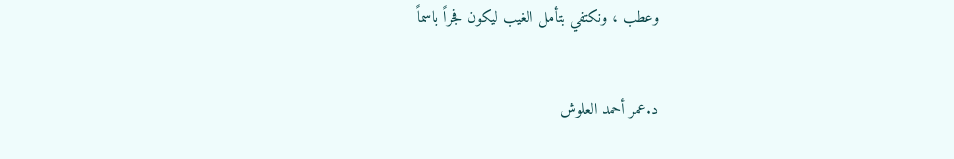وعطب ، ونكتفي بتأمل الغيب ليكون فجراً باسماً

د.عمر أحمد العلوش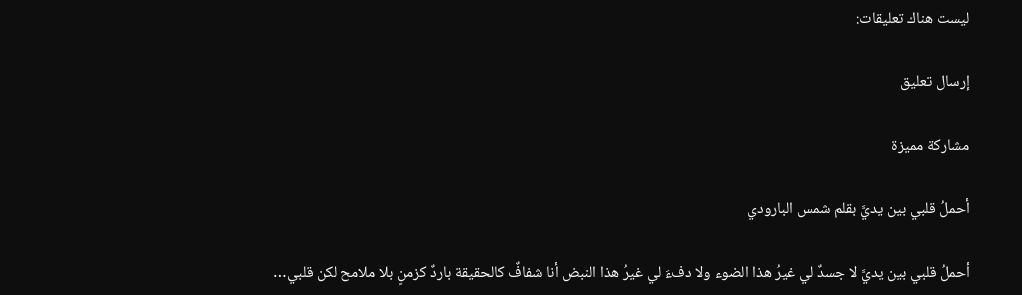ليست هناك تعليقات:

إرسال تعليق

مشاركة مميزة

أحملُ قلبي بين يديَّ بقلم شمس البارودي

أحملُ قلبي بين يديَّ لا جسدٌ لي غيرُ هذا الضوء ولا دفءَ لي غيرُ هذا النبض أنا شفافٌ كالحقيقة باردٌ كزمنٍ بلا ملامح لكن قلبي…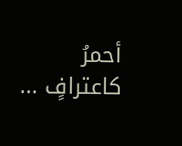أحمرُ كاعترافٍ ...